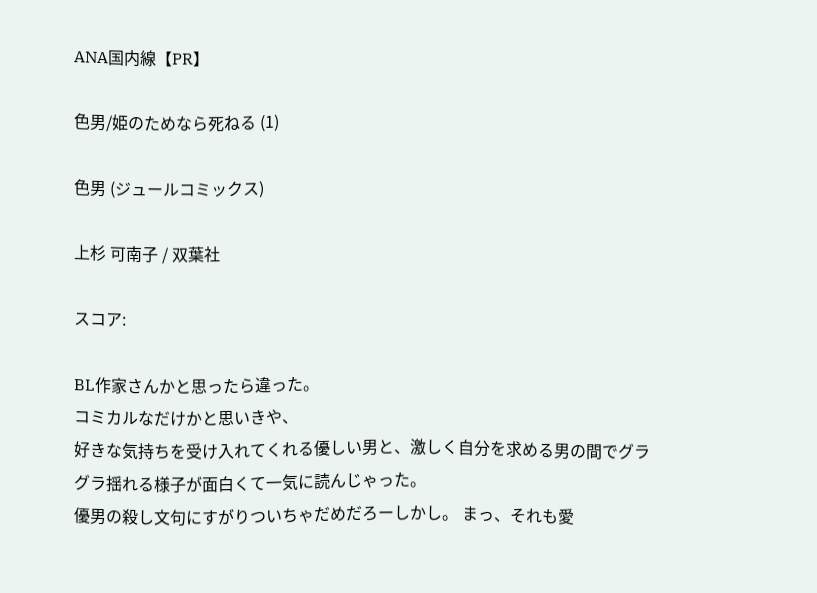ANA国内線【PR】

色男/姫のためなら死ねる (1)

色男 (ジュールコミックス)

上杉 可南子 / 双葉社

スコア:

BL作家さんかと思ったら違った。
コミカルなだけかと思いきや、
好きな気持ちを受け入れてくれる優しい男と、激しく自分を求める男の間でグラグラ揺れる様子が面白くて一気に読んじゃった。
優男の殺し文句にすがりついちゃだめだろーしかし。 まっ、それも愛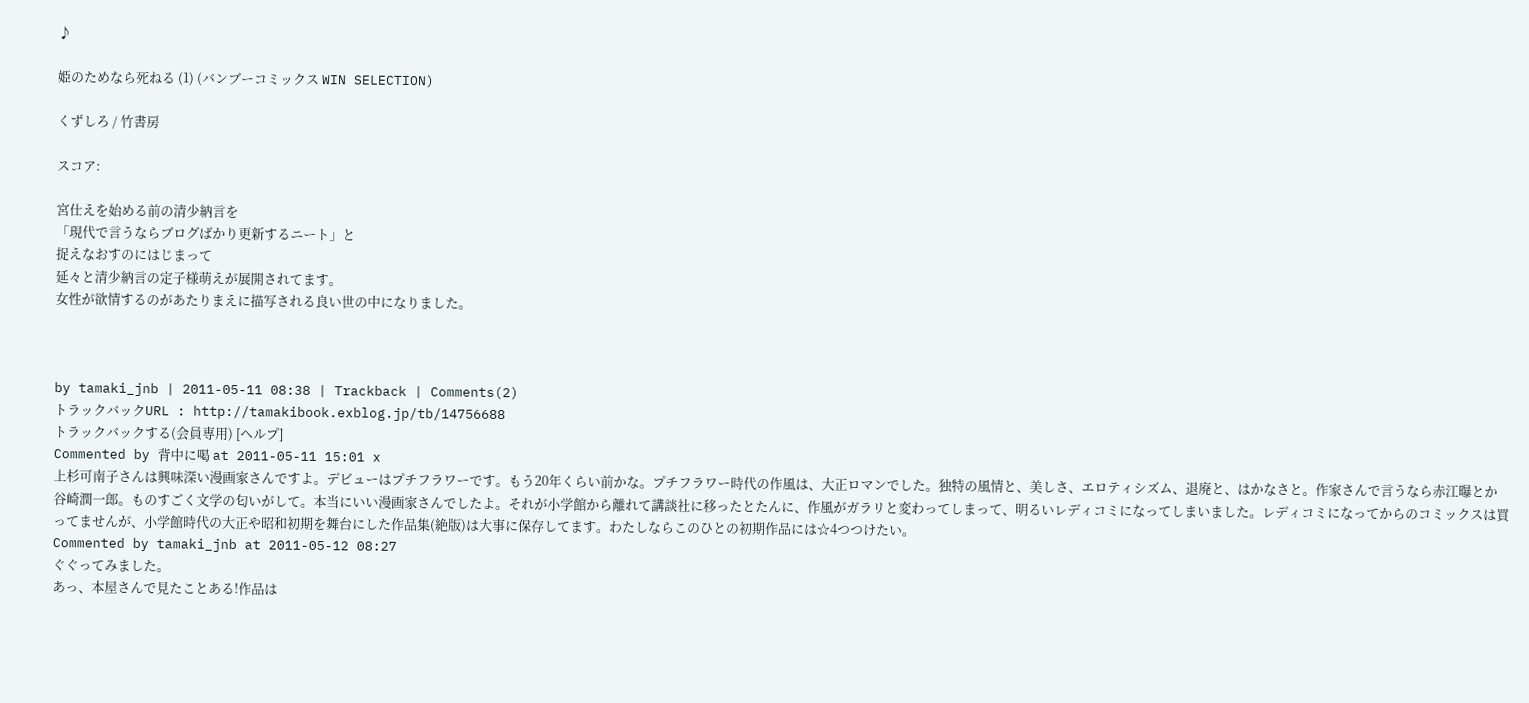♪

姫のためなら死ねる (1) (バンブーコミックス WIN SELECTION)

くずしろ / 竹書房

スコア:

宮仕えを始める前の清少納言を
「現代で言うならブログばかり更新するニート」と
捉えなおすのにはじまって
延々と清少納言の定子様萌えが展開されてます。
女性が欲情するのがあたりまえに描写される良い世の中になりました。



by tamaki_jnb | 2011-05-11 08:38 | Trackback | Comments(2)
トラックバックURL : http://tamakibook.exblog.jp/tb/14756688
トラックバックする(会員専用) [ヘルプ]
Commented by 背中に喝 at 2011-05-11 15:01 x
上杉可南子さんは興味深い漫画家さんですよ。デビューはプチフラワーです。もう20年くらい前かな。プチフラワー時代の作風は、大正ロマンでした。独特の風情と、美しさ、エロティシズム、退廃と、はかなさと。作家さんで言うなら赤江曝とか谷崎潤一郎。ものすごく文学の匂いがして。本当にいい漫画家さんでしたよ。それが小学館から離れて講談社に移ったとたんに、作風がガラリと変わってしまって、明るいレディコミになってしまいました。レディコミになってからのコミックスは買ってませんが、小学館時代の大正や昭和初期を舞台にした作品集(絶版)は大事に保存してます。わたしならこのひとの初期作品には☆4つつけたい。
Commented by tamaki_jnb at 2011-05-12 08:27
ぐぐってみました。
あっ、本屋さんで見たことある!作品は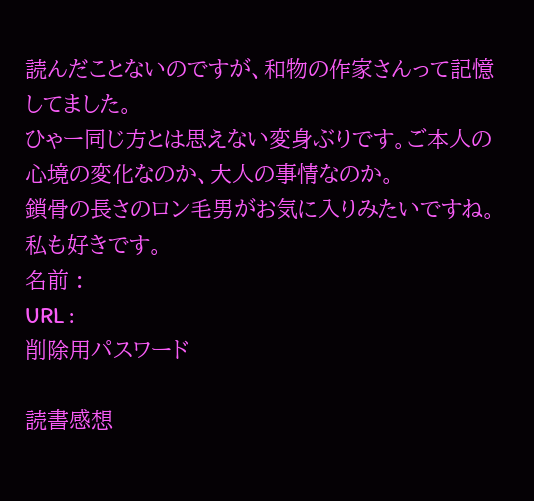読んだことないのですが、和物の作家さんって記憶してました。
ひゃー同じ方とは思えない変身ぶりです。ご本人の心境の変化なのか、大人の事情なのか。
鎖骨の長さのロン毛男がお気に入りみたいですね。私も好きです。
名前 :
URL :
削除用パスワード

読書感想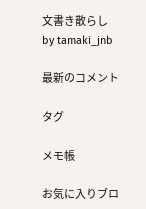文書き散らし
by tamaki_jnb

最新のコメント

タグ

メモ帳

お気に入りブロ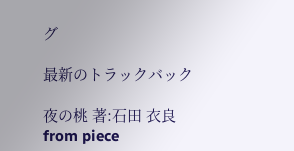グ

最新のトラックバック

夜の桃 著:石田 衣良
from piece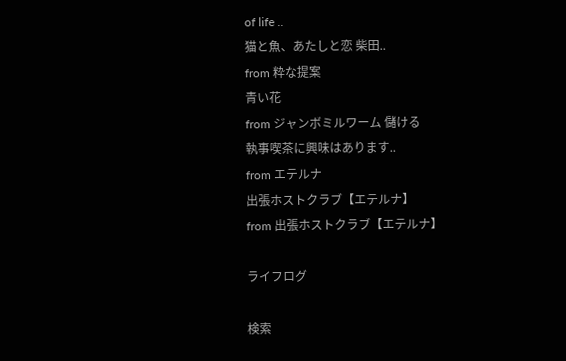of life ..
猫と魚、あたしと恋 柴田..
from 粋な提案
青い花
from ジャンボミルワーム 儲ける
執事喫茶に興味はあります..
from エテルナ
出張ホストクラブ【エテルナ】
from 出張ホストクラブ【エテルナ】

ライフログ

検索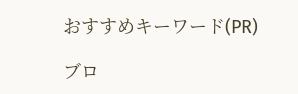おすすめキーワード(PR)

ブロ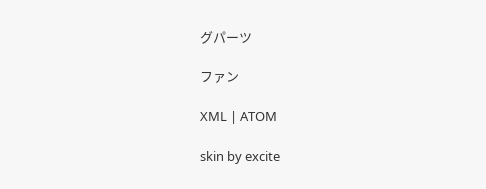グパーツ

ファン

XML | ATOM

skin by excite